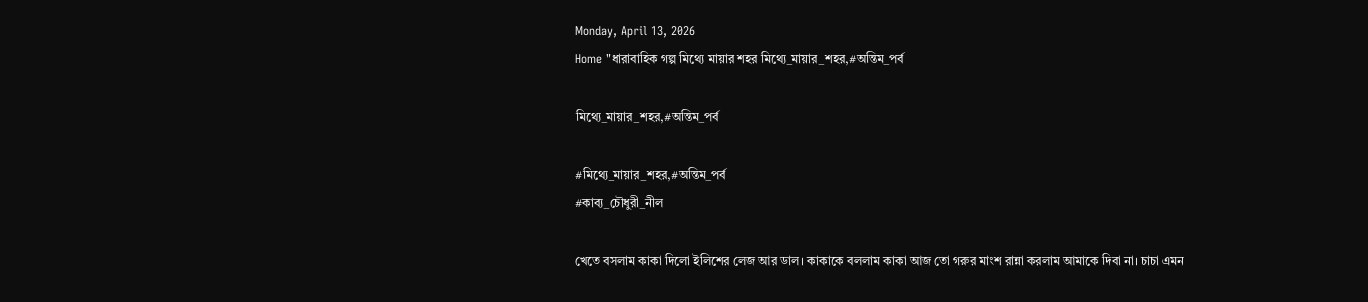Monday, April 13, 2026
Home "ধারাবাহিক গল্প মিথ্যে মায়ার শহর মিথ্যে_মায়ার_শহর,#অন্তিম_পর্ব

মিথ্যে_মায়ার_শহর,#অন্তিম_পর্ব

#মিথ্যে_মায়ার_শহর,#অন্তিম_পর্ব
#কাব্য_চৌধুরী_নীল

খেতে বসলাম কাকা দিলো ইলিশের লেজ আর ডাল। কাকাকে বললাম কাকা আজ তো গরুর মাংশ রান্না করলাম আমাকে দিবা না। চাচা এমন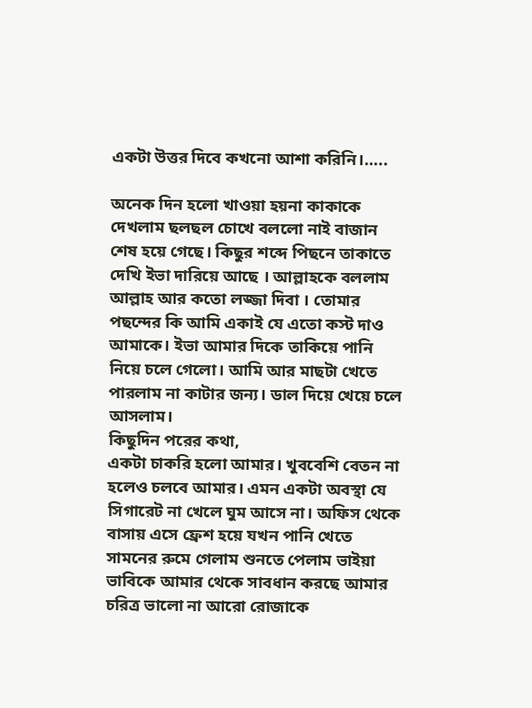একটা উত্তর দিবে কখনো আশা করিনি।…..

অনেক দিন হলো খাওয়া হয়না কাকাকে দেখলাম ছলছল চোখে বললো নাই বাজান শেষ হয়ে গেছে। কিছুর শব্দে পিছনে তাকাতে দেখি ইভা দারিয়ে আছে । আল্লাহকে বললাম আল্লাহ আর কতো লজ্জা দিবা । তোমার পছন্দের কি আমি একাই যে এতো কস্ট দাও আমাকে। ইভা আমার দিকে তাকিয়ে পানি নিয়ে চলে গেলো। আমি আর মাছটা খেতে পারলাম না কাটার জন্য। ডাল দিয়ে খেয়ে চলে আসলাম।
কিছুদিন পরের কথা,
একটা চাকরি হলো আমার। খুববেশি বেতন না হলেও চলবে আমার। এমন একটা অবস্থা যে সিগারেট না খেলে ঘুম আসে না। অফিস থেকে বাসায় এসে ফ্রেশ হয়ে যখন পানি খেতে সামনের রুমে গেলাম শুনতে পেলাম ভাইয়া ভাবিকে আমার থেকে সাবধান করছে আমার চরিত্র ভালো না আরো রোজাকে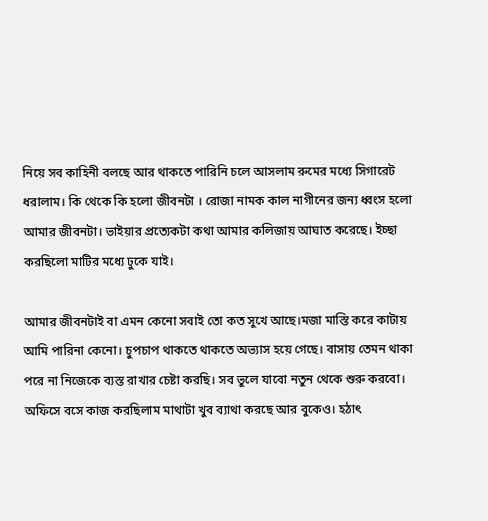নিয়ে সব কাহিনী বলছে আর থাকতে পারিনি চলে আসলাম রুমের মধ্যে সিগারেট ধরালাম। কি থেকে কি হলো জীবনটা । রোজা নামক কাল নাগীনের জন্য ধ্বংস হলো আমার জীবনটা। ভাইয়ার প্রত্যেকটা কথা আমার কলিজায় আঘাত করেছে। ইচ্ছা করছিলো মাটির মধ্যে ঢুকে যাই।

আমার জীবনটাই বা এমন কেনো সবাই তো কত সুখে আছে।মজা মাস্তি করে কাটায় আমি পারিনা কেনো। চুপচাপ থাকতে থাকতে অভ্যাস হয়ে গেছে। বাসায় তেমন থাকা পরে না নিজেকে ব্যস্ত রাখার চেষ্টা করছি। সব ভুলে যাবো নতুন থেকে শুরু করবো।
অফিসে বসে কাজ করছিলাম মাথাটা খুব ব্যাথা করছে আর বুকেও। হঠাৎ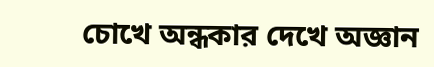চোখে অন্ধকার দেখে অজ্ঞান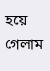হয়ে গেলাম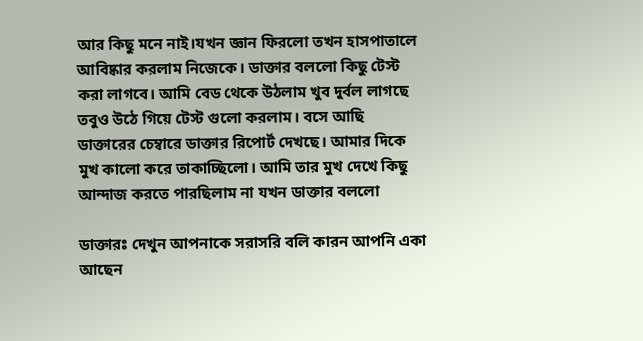আর কিছু মনে নাই।যখন জ্ঞান ফিরলো তখন হাসপাতালে আবিষ্কার করলাম নিজেকে। ডাক্তার বললো কিছু টেস্ট করা লাগবে। আমি বেড থেকে উঠলাম খুব দুর্বল লাগছে তবুও উঠে গিয়ে টেস্ট গুলো করলাম। বসে আছি ডাক্তারের চেম্বারে ডাক্তার রিপোর্ট দেখছে। আমার দিকে মুখ কালো করে তাকাচ্ছিলো। আমি তার মুখ দেখে কিছু আন্দাজ করতে পারছিলাম না যখন ডাক্তার বললো

ডাক্তারঃ দেখুন আপনাকে সরাসরি বলি কারন আপনি একা আছেন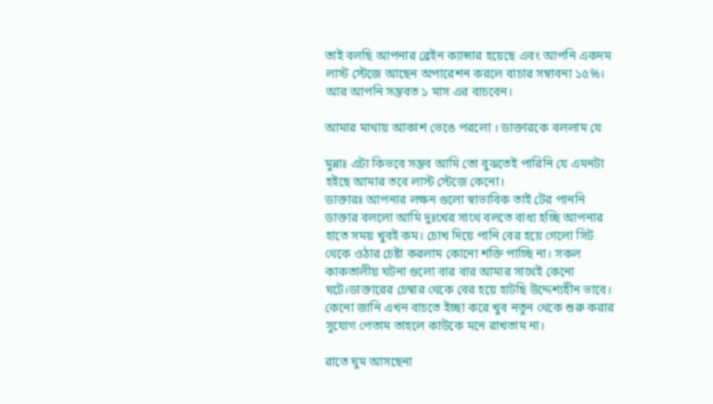তাই বলছি আপনার ব্রেইন ক্যান্সার হয়েছে এবং আপনি একদম লাস্ট স্টেজে আছেন অপারেশন করলে বাচার সম্বাবনা ১৫%। আর আপনি সম্ভবত ১ মাস এর বাচবেন।

আমার মাথায় আকাশ ভেঙে পরলো । ডাক্তারকে বললাম যে

মুন্নাঃ এটা কিভবে সম্ভব আমি তো বুঝতেই পারিনি যে এমনটা হইছে আমার তবে লাস্ট স্টেজে কেনো।
ডাক্তারঃ আপনার লক্ষন গুলো স্বাভাবিক তাই টের পাননি ডাক্তার বললো আমি দুঃখের সাথে বলতে বাধ্য হচ্ছি আপনার হাতে সময় খুবই কম। চোখ দিয়ে পানি বের হয়ে গেলো সিট থেকে ওঠার চেষ্টা করলাম কোনো শক্তি পাচ্ছি না। সকল কাকতালীয় ঘটনা গুলো বার বার আমার সাথেই কেনো ঘটে।ডাক্তারের চেম্বার থেকে বের হয়ে হাটছি উদ্দেশ্যহীন ভাবে। কেনো জানি এখন বাচতে ইচ্ছা করে খুব নতুন থেকে শুরু করার সুযোগ পেতাম তাহলে কাউকে মনে রাখতাম না।

রাতে ঘুম আসছেনা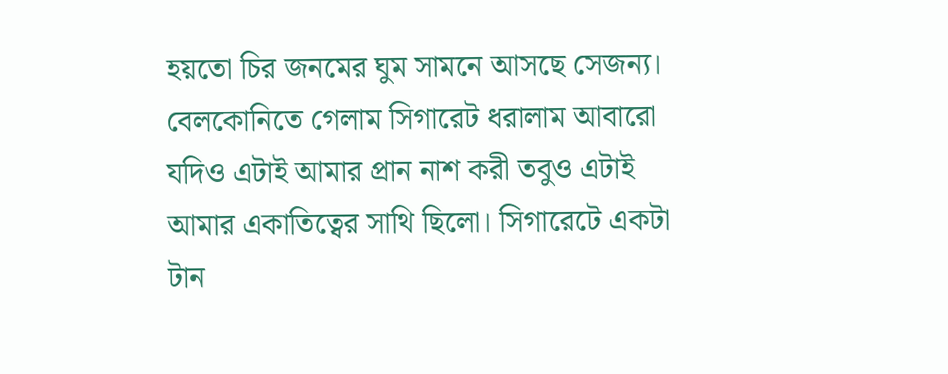হয়তো চির জনমের ঘুম সামনে আসছে সেজন্য। বেলকোনিতে গেলাম সিগারেট ধরালাম আবারো যদিও এটাই আমার প্রান নাশ করী তবুও এটাই আমার একাতিত্বের সাথি ছিলো। সিগারেটে একটা টান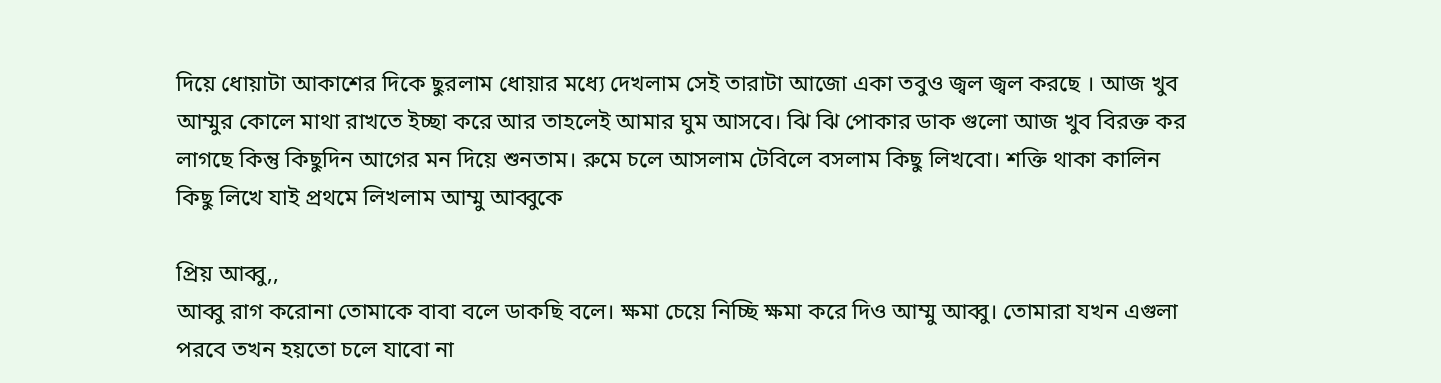দিয়ে ধোয়াটা আকাশের দিকে ছুরলাম ধোয়ার মধ্যে দেখলাম সেই তারাটা আজো একা তবুও জ্বল জ্বল করছে । আজ খুব আম্মুর কোলে মাথা রাখতে ইচ্ছা করে আর তাহলেই আমার ঘুম আসবে। ঝি ঝি পোকার ডাক গুলো আজ খুব বিরক্ত কর লাগছে কিন্তু কিছুদিন আগের মন দিয়ে শুনতাম। রুমে চলে আসলাম টেবিলে বসলাম কিছু লিখবো। শক্তি থাকা কালিন কিছু লিখে যাই প্রথমে লিখলাম আম্মু আব্বুকে

প্রিয় আব্বু,,
আব্বু রাগ করোনা তোমাকে বাবা বলে ডাকছি বলে। ক্ষমা চেয়ে নিচ্ছি ক্ষমা করে দিও আম্মু আব্বু। তোমারা যখন এগুলা পরবে তখন হয়তো চলে যাবো না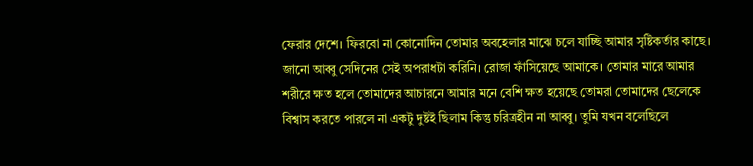ফেরার দেশে। ফিরবো না কোনোদিন তোমার অবহেলার মাঝে চলে যাচ্ছি আমার সৃষ্টিকর্তার কাছে।
জানো আব্বু সেদিনের সেই অপরাধটা করিনি। রোজা ফাঁসিয়েছে আমাকে। তোমার মারে আমার শরীরে ক্ষত হলে তোমাদের আচারনে আমার মনে বেশি ক্ষত হয়েছে তোমরা তোমাদের ছেলেকে বিশ্বাস করতে পারলে না একটু দুষ্টই ছিলাম কিন্তু চরিত্রহীন না আব্বু। তুমি যখন বলেছিলে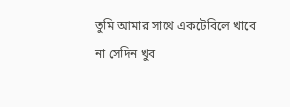তুমি আমার সাথে একটেবিলে খাবে না সেদিন খুব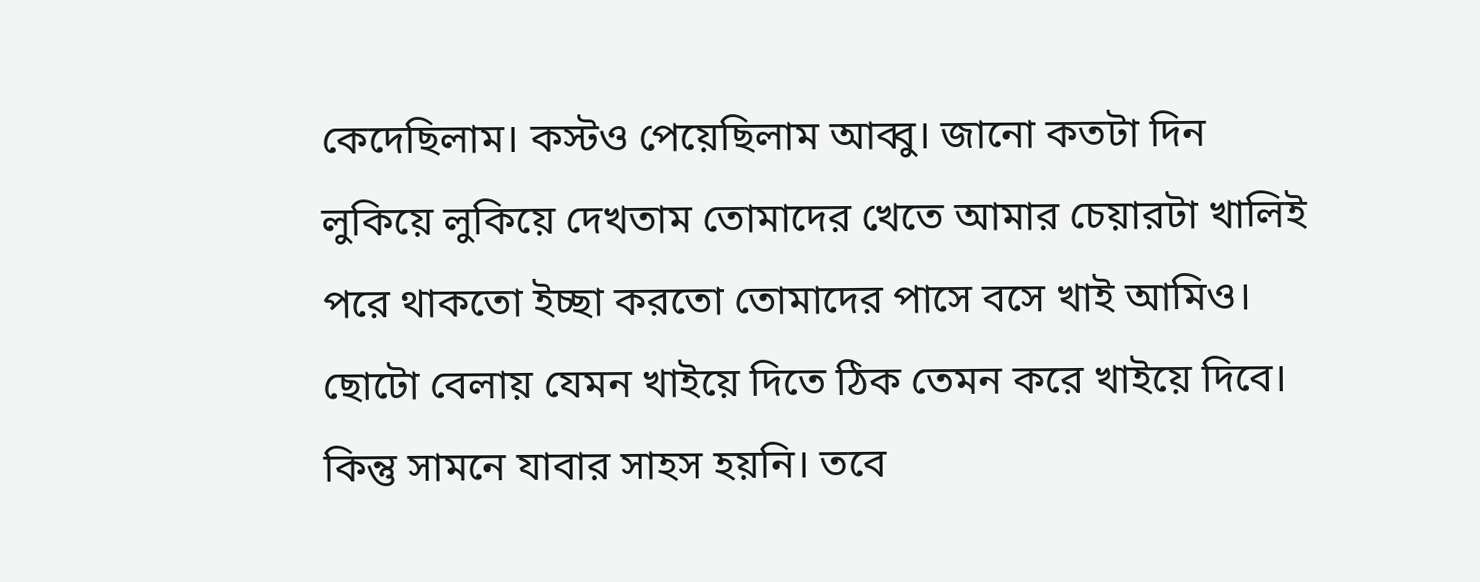কেদেছিলাম। কস্টও পেয়েছিলাম আব্বু। জানো কতটা দিন লুকিয়ে লুকিয়ে দেখতাম তোমাদের খেতে আমার চেয়ারটা খালিই পরে থাকতো ইচ্ছা করতো তোমাদের পাসে বসে খাই আমিও। ছোটো বেলায় যেমন খাইয়ে দিতে ঠিক তেমন করে খাইয়ে দিবে। কিন্তু সামনে যাবার সাহস হয়নি। তবে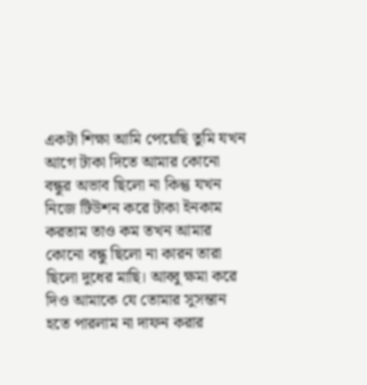একটা শিক্ষা আমি পেয়েছি তুমি যখন আগে টাকা দিতে আমার কোনো বন্ধুর অভাব ছিলো না কিন্তু যখন নিজে টিউশন করে টাকা ইনকাম করতাম তাও কম তখন আমার কোনো বন্ধু ছিলো না কারন তারা ছিলো দুধের মাছি। আব্বু ক্ষমা করে দিও আমাকে যে তোমার সুসন্তান হতে পারলাম না দাফন করার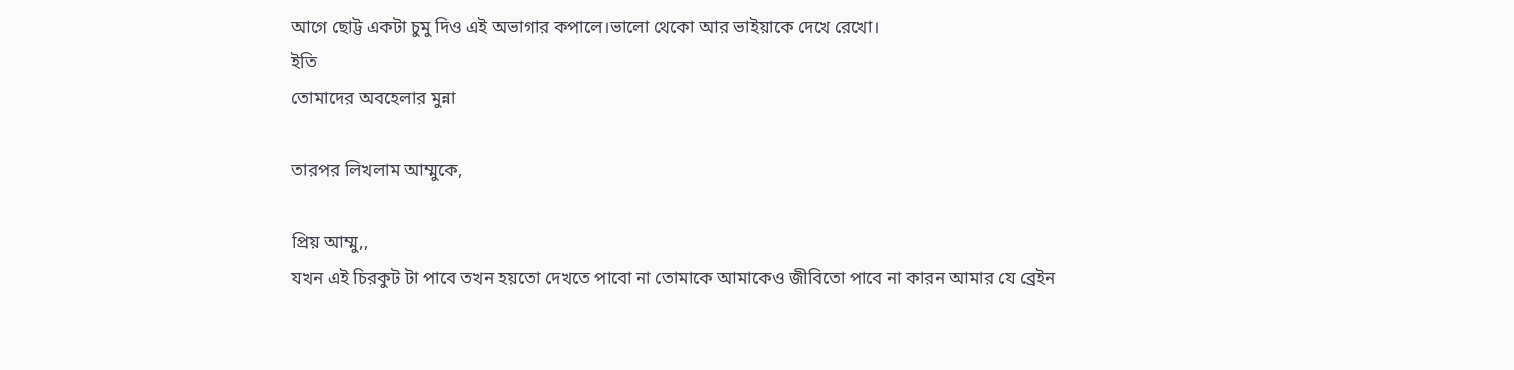আগে ছোট্ট একটা চুমু দিও এই অভাগার কপালে।ভালো থেকো আর ভাইয়াকে দেখে রেখো।
ইতি
তোমাদের অবহেলার মুন্না

তারপর লিখলাম আম্মুকে,

প্রিয় আম্মু,,
যখন এই চিরকুট টা পাবে তখন হয়তো দেখতে পাবো না তোমাকে আমাকেও জীবিতো পাবে না কারন আমার যে ব্রেইন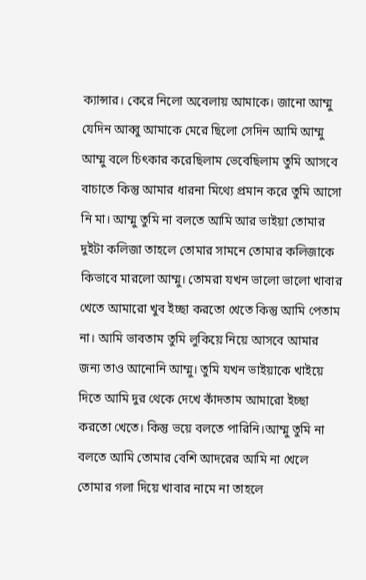ক্যান্সার। কেরে নিলো অবেলায় আমাকে। জানো আম্মু যেদিন আব্বু আমাকে মেরে ছিলো সেদিন আমি আম্মু আম্মু বলে চিৎকার করেছিলাম ভেবেছিলাম তুমি আসবে বাচাতে কিন্তু আমার ধারনা মিথ্যে প্রমান করে তুমি আসো নি মা। আম্মু তুমি না বলতে আমি আর ভাইয়া তোমার দুইটা কলিজা তাহলে তোমার সামনে তোমার কলিজাকে কিভাবে মারলো আম্মু। তোমরা যখন ভালো ভালো খাবার খেতে আমারো খুব ইচ্ছা করতো খেতে কিন্তু আমি পেতাম না। আমি ভাবতাম তুমি লুকিয়ে নিয়ে আসবে আমার জন্য তাও আনোনি আম্মু। তুমি যখন ভাইয়াকে খাইয়ে দিতে আমি দুর থেকে দেখে কাঁদতাম আমারো ইচ্ছা করতো খেতে। কিন্তু ভয়ে বলতে পারিনি।আম্মু তুমি না বলতে আমি তোমার বেশি আদরের আমি না খেলে তোমার গলা দিয়ে খাবার নামে না তাহলে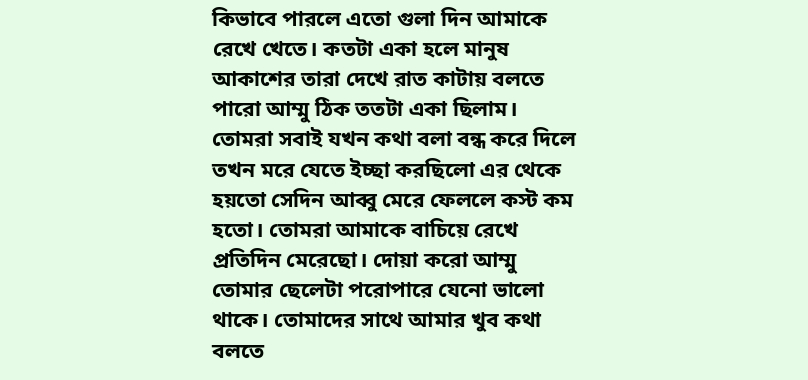কিভাবে পারলে এতো গুলা দিন আমাকে রেখে খেতে। কতটা একা হলে মানুষ আকাশের তারা দেখে রাত কাটায় বলতে পারো আম্মু ঠিক ততটা একা ছিলাম। তোমরা সবাই যখন কথা বলা বন্ধ করে দিলে তখন মরে যেতে ইচ্ছা করছিলো এর থেকে হয়তো সেদিন আব্বু মেরে ফেললে কস্ট কম হতো। তোমরা আমাকে বাচিয়ে রেখে প্রতিদিন মেরেছো। দোয়া করো আম্মু তোমার ছেলেটা পরোপারে যেনো ভালো থাকে। তোমাদের সাথে আমার খুব কথা বলতে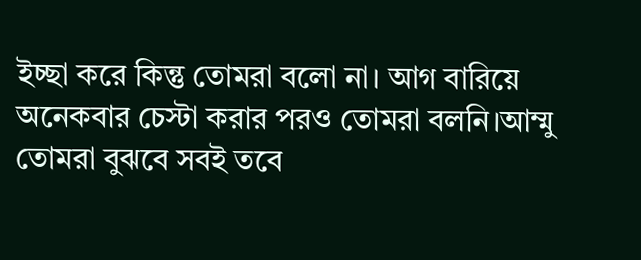ইচ্ছা করে কিন্তু তোমরা বলো না। আগ বারিয়ে অনেকবার চেস্টা করার পরও তোমরা বলনি।আম্মু তোমরা বুঝবে সবই তবে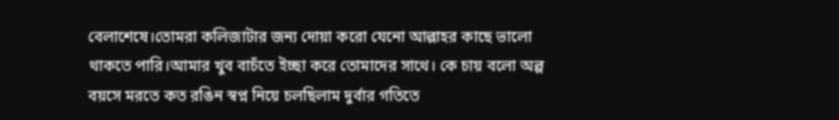বেলাশেষে।তোমরা কলিজাটার জন্য দোয়া করো যেনো আল্লাহর কাছে ভালো থাকতে পারি।আমার খুব বাচঁতে ইচ্ছা করে তোমাদের সাথে। কে চায় বলো অল্প বয়সে মরতে কত রঙিন স্বপ্ন নিয়ে চলছিলাম দুর্বার গতিতে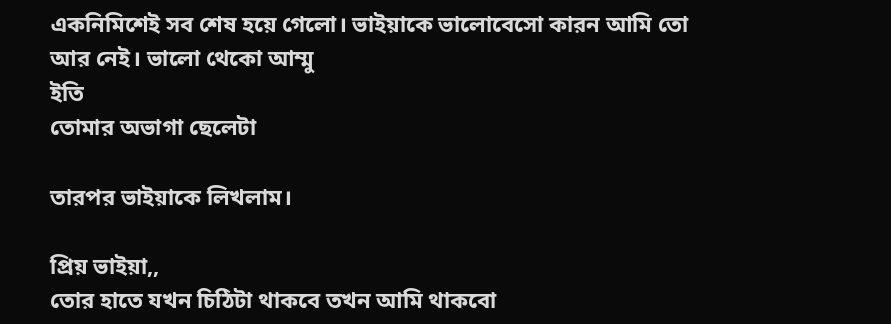একনিমিশেই সব শেষ হয়ে গেলো। ভাইয়াকে ভালোবেসো কারন আমি তো আর নেই। ভালো থেকো আম্মু
ইতি
তোমার অভাগা ছেলেটা

তারপর ভাইয়াকে লিখলাম।

প্রিয় ভাইয়া,,
তোর হাতে যখন চিঠিটা থাকবে তখন আমি থাকবো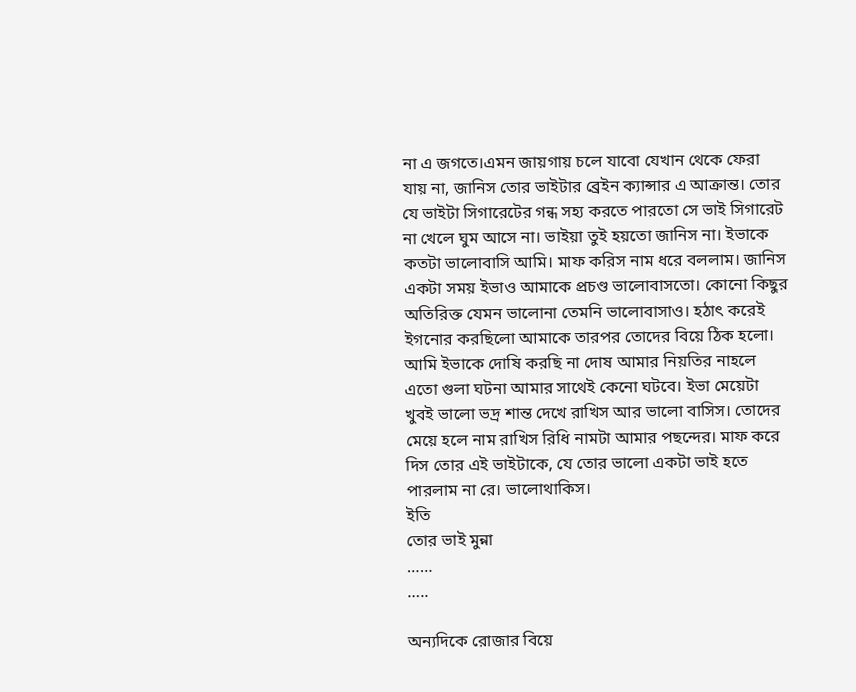না এ জগতে।এমন জায়গায় চলে যাবো যেখান থেকে ফেরা যায় না, জানিস তোর ভাইটার ব্রেইন ক্যান্সার এ আক্রান্ত। তোর যে ভাইটা সিগারেটের গন্ধ সহ্য করতে পারতো সে ভাই সিগারেট না খেলে ঘুম আসে না। ভাইয়া তুই হয়তো জানিস না। ইভাকে কতটা ভালোবাসি আমি। মাফ করিস নাম ধরে বললাম। জানিস একটা সময় ইভাও আমাকে প্রচণ্ড ভালোবাসতো। কোনো কিছুর অতিরিক্ত যেমন ভালোনা তেমনি ভালোবাসাও। হঠাৎ করেই ইগনোর করছিলো আমাকে তারপর তোদের বিয়ে ঠিক হলো। আমি ইভাকে দোষি করছি না দোষ আমার নিয়তির নাহলে এতো গুলা ঘটনা আমার সাথেই কেনো ঘটবে। ইভা মেয়েটা খুবই ভালো ভদ্র শান্ত দেখে রাখিস আর ভালো বাসিস। তোদের মেয়ে হলে নাম রাখিস রিধি নামটা আমার পছন্দের। মাফ করে দিস তোর এই ভাইটাকে, যে তোর ভালো একটা ভাই হতে পারলাম না রে। ভালোথাকিস।
ইতি
তোর ভাই মুন্না
……
…..

অন্যদিকে রোজার বিয়ে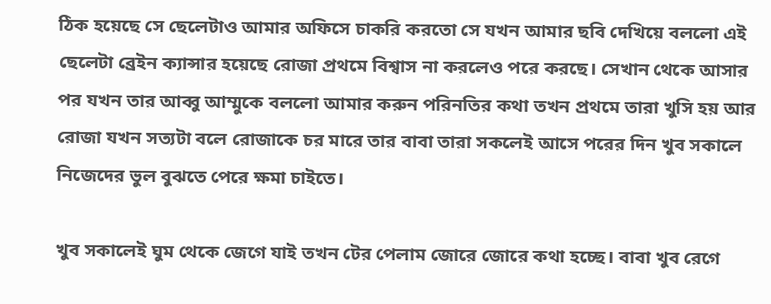ঠিক হয়েছে সে ছেলেটাও আমার অফিসে চাকরি করতো সে যখন আমার ছবি দেখিয়ে বললো এই ছেলেটা ব্রেইন ক্যান্সার হয়েছে রোজা প্রথমে বিশ্বাস না করলেও পরে করছে। সেখান থেকে আসার পর যখন তার আব্বু আম্মুকে বললো আমার করুন পরিনতির কথা তখন প্রথমে তারা খুসি হয় আর রোজা যখন সত্যটা বলে রোজাকে চর মারে তার বাবা তারা সকলেই আসে পরের দিন খুব সকালে নিজেদের ভুল বুঝতে পেরে ক্ষমা চাইতে।

খুব সকালেই ঘুম থেকে জেগে যাই তখন টের পেলাম জোরে জোরে কথা হচ্ছে। বাবা খুব রেগে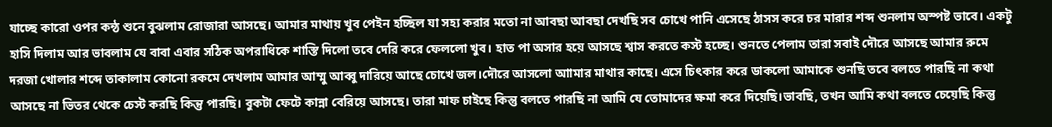যাচ্ছে কারো ওপর কন্ঠ শুনে বুঝলাম রোজারা আসছে। আমার মাথায় খুব পেইন হচ্ছিল যা সহ্য করার মতো না আবছা আবছা দেখছি সব চোখে পানি এসেছে ঠাসস করে চর মারার শব্দ শুনলাম অস্পষ্ট ভাবে। একটু হাসি দিলাম আর ভাবলাম যে বাবা এবার সঠিক অপরাধিকে শাস্তি দিলো তবে দেরি করে ফেললো খুব। হাত পা অসার হয়ে আসছে শ্বাস করতে কস্ট হচ্ছে। শুনতে পেলাম তারা সবাই দৌরে আসছে আমার রুমে দরজা খোলার শব্দে তাকালাম কোনো রকমে দেখলাম আমার আম্মু আব্বু দারিয়ে আছে চোখে জল।দৌরে আসলো আামার মাথার কাছে। এসে চিৎকার করে ডাকলো আমাকে শুনছি তবে বলতে পারছি না কথা আসছে না ভিতর থেকে চেস্ট করছি কিন্তু পারছি। বুকটা ফেটে কান্না বেরিয়ে আসছে। তারা মাফ চাইছে কিন্তু বলতে পারছি না আমি যে তোমাদের ক্ষমা করে দিয়েছি।ভাবছি, তখন আমি কথা বলতে চেয়েছি কিন্তু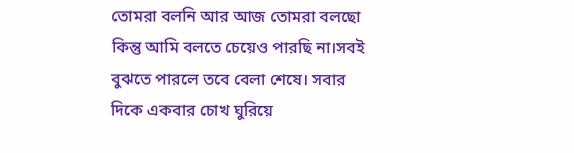তোমরা বলনি আর আজ তোমরা বলছো কিন্তু আমি বলতে চেয়েও পারছি না।সবই বুঝতে পারলে তবে বেলা শেষে। সবার দিকে একবার চোখ ঘুরিয়ে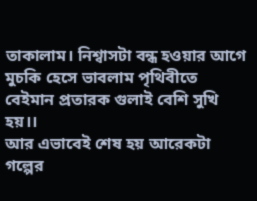তাকালাম। নিশ্বাসটা বন্ধ হওয়ার আগে মুচকি হেসে ভাবলাম পৃথিবীতে বেইমান প্রতারক গুলাই বেশি সুখি হয়।।
আর এভাবেই শেষ হয় আরেকটা গল্পের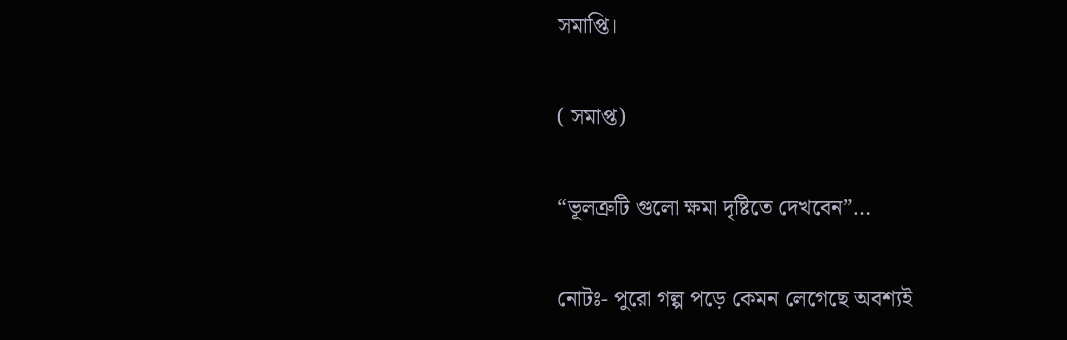সমাপ্তি।

( সমাপ্ত)

“ভূলত্রুটি গুলো ক্ষমা দৃষ্টিতে দেখবেন”…

নোটঃ- পুরো গল্প পড়ে কেমন লেগেছে অবশ্যই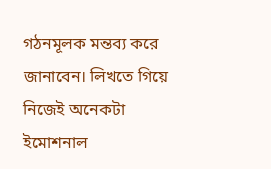গঠনমূলক মন্তব্য করে জানাবেন। লিখতে গিয়ে নিজেই অনেকটা ইমোশনাল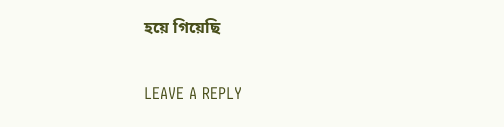হয়ে গিয়েছি

LEAVE A REPLY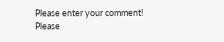Please enter your comment!
Please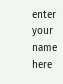enter your name here